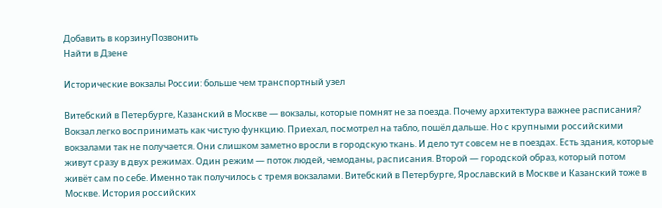Добавить в корзинуПозвонить
Найти в Дзене

Исторические вокзалы России: больше чем транспортный узел

Витебский в Петербурге, Казанский в Москве — вокзалы, которые помнят не за поезда. Почему архитектура важнее расписания? Вокзал легко воспринимать как чистую функцию. Приехал, посмотрел на табло, пошёл дальше. Но с крупными российскими вокзалами так не получается. Они слишком заметно вросли в городскую ткань. И дело тут совсем не в поездах. Есть здания, которые живут сразу в двух режимах. Один режим — поток людей, чемоданы, расписания. Второй — городской образ, который потом живёт сам по себе. Именно так получилось с тремя вокзалами. Витебский в Петербурге, Ярославский в Москве и Казанский тоже в Москве. История российских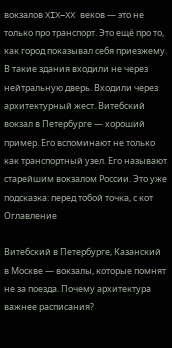вокзалов XIX–XX веков — это не только про транспорт. Это ещё про то, как город показывал себя приезжему. В такие здания входили не через нейтральную дверь. Входили через архитектурный жест. Витебский вокзал в Петербурге — хороший пример. Его вспоминают не только как транспортный узел. Его называют старейшим вокзалом России. Это уже подсказка: перед тобой точка, с кот
Оглавление

Витебский в Петербурге, Казанский в Москве — вокзалы, которые помнят не за поезда. Почему архитектура важнее расписания?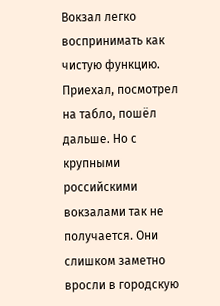Вокзал легко воспринимать как чистую функцию. Приехал, посмотрел на табло, пошёл дальше. Но с крупными российскими вокзалами так не получается. Они слишком заметно вросли в городскую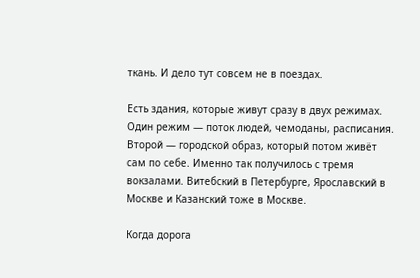ткань. И дело тут совсем не в поездах.

Есть здания, которые живут сразу в двух режимах. Один режим — поток людей, чемоданы, расписания. Второй — городской образ, который потом живёт сам по себе. Именно так получилось с тремя вокзалами. Витебский в Петербурге, Ярославский в Москве и Казанский тоже в Москве.

Когда дорога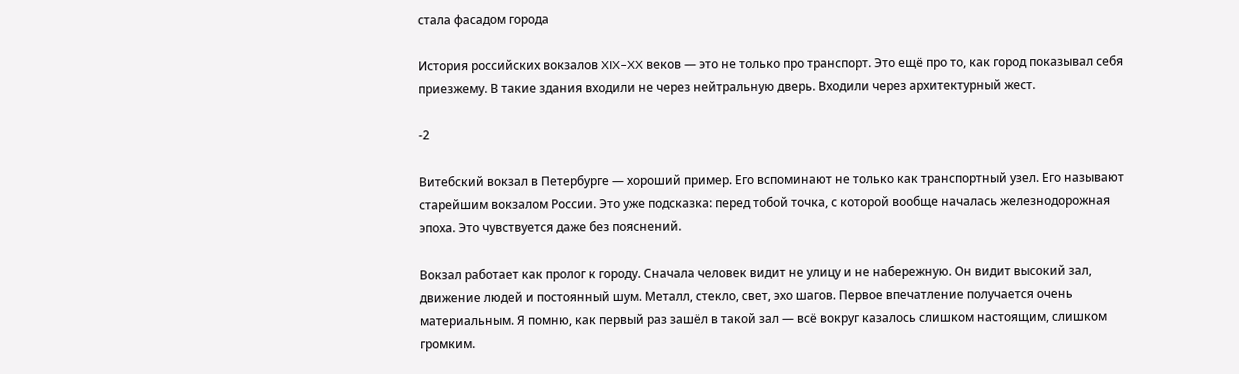стала фасадом города

История российских вокзалов XIX–XX веков — это не только про транспорт. Это ещё про то, как город показывал себя приезжему. В такие здания входили не через нейтральную дверь. Входили через архитектурный жест.

-2

Витебский вокзал в Петербурге — хороший пример. Его вспоминают не только как транспортный узел. Его называют старейшим вокзалом России. Это уже подсказка: перед тобой точка, с которой вообще началась железнодорожная эпоха. Это чувствуется даже без пояснений.

Вокзал работает как пролог к городу. Сначала человек видит не улицу и не набережную. Он видит высокий зал, движение людей и постоянный шум. Металл, стекло, свет, эхо шагов. Первое впечатление получается очень материальным. Я помню, как первый раз зашёл в такой зал — всё вокруг казалось слишком настоящим, слишком громким.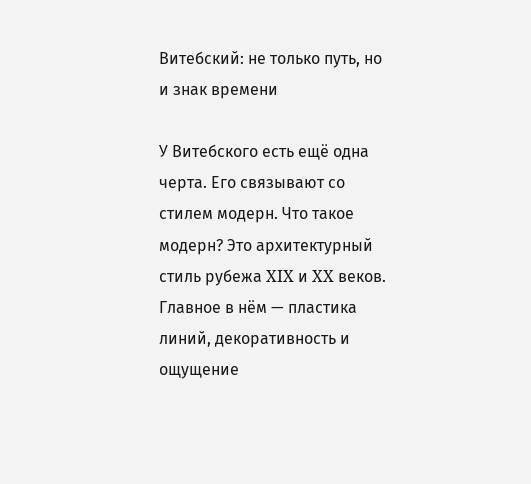Витебский: не только путь, но и знак времени

У Витебского есть ещё одна черта. Его связывают со стилем модерн. Что такое модерн? Это архитектурный стиль рубежа XIX и XX веков. Главное в нём — пластика линий, декоративность и ощущение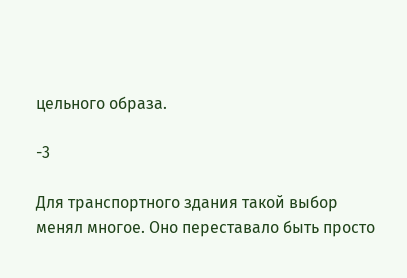цельного образа.

-3

Для транспортного здания такой выбор менял многое. Оно переставало быть просто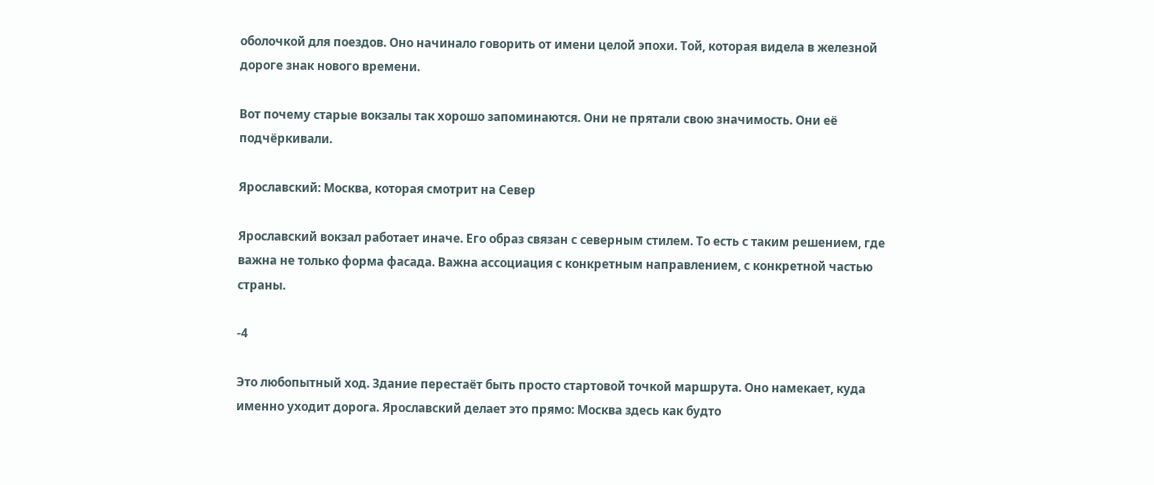оболочкой для поездов. Оно начинало говорить от имени целой эпохи. Той, которая видела в железной дороге знак нового времени.

Вот почему старые вокзалы так хорошо запоминаются. Они не прятали свою значимость. Они её подчёркивали.

Ярославский: Москва, которая смотрит на Север

Ярославский вокзал работает иначе. Его образ связан с северным стилем. То есть с таким решением, где важна не только форма фасада. Важна ассоциация с конкретным направлением, с конкретной частью страны.

-4

Это любопытный ход. Здание перестаёт быть просто стартовой точкой маршрута. Оно намекает, куда именно уходит дорога. Ярославский делает это прямо: Москва здесь как будто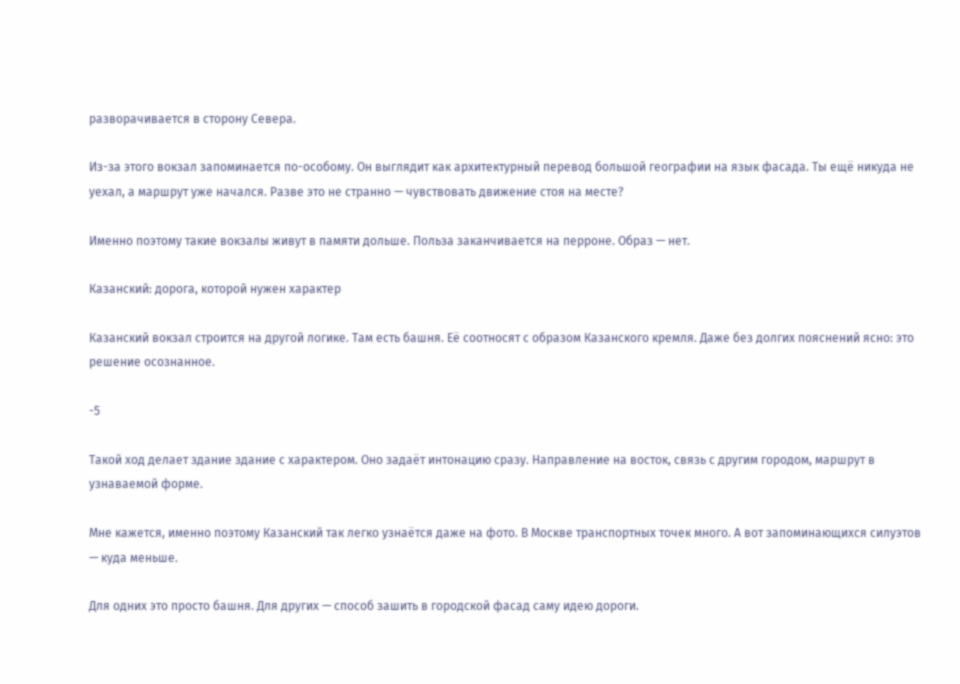разворачивается в сторону Севера.

Из-за этого вокзал запоминается по-особому. Он выглядит как архитектурный перевод большой географии на язык фасада. Ты ещё никуда не уехал, а маршрут уже начался. Разве это не странно — чувствовать движение стоя на месте?

Именно поэтому такие вокзалы живут в памяти дольше. Польза заканчивается на перроне. Образ — нет.

Казанский: дорога, которой нужен характер

Казанский вокзал строится на другой логике. Там есть башня. Её соотносят с образом Казанского кремля. Даже без долгих пояснений ясно: это решение осознанное.

-5

Такой ход делает здание здание с характером. Оно задаёт интонацию сразу. Направление на восток, связь с другим городом, маршрут в узнаваемой форме.

Мне кажется, именно поэтому Казанский так легко узнаётся даже на фото. В Москве транспортных точек много. А вот запоминающихся силуэтов — куда меньше.

Для одних это просто башня. Для других — способ зашить в городской фасад саму идею дороги.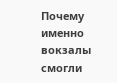Почему именно вокзалы смогли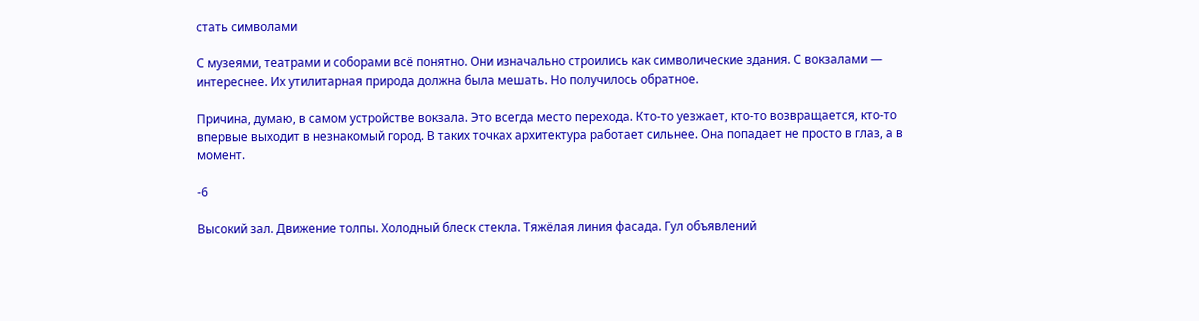стать символами

С музеями, театрами и соборами всё понятно. Они изначально строились как символические здания. С вокзалами — интереснее. Их утилитарная природа должна была мешать. Но получилось обратное.

Причина, думаю, в самом устройстве вокзала. Это всегда место перехода. Кто-то уезжает, кто-то возвращается, кто-то впервые выходит в незнакомый город. В таких точках архитектура работает сильнее. Она попадает не просто в глаз, а в момент.

-6

Высокий зал. Движение толпы. Холодный блеск стекла. Тяжёлая линия фасада. Гул объявлений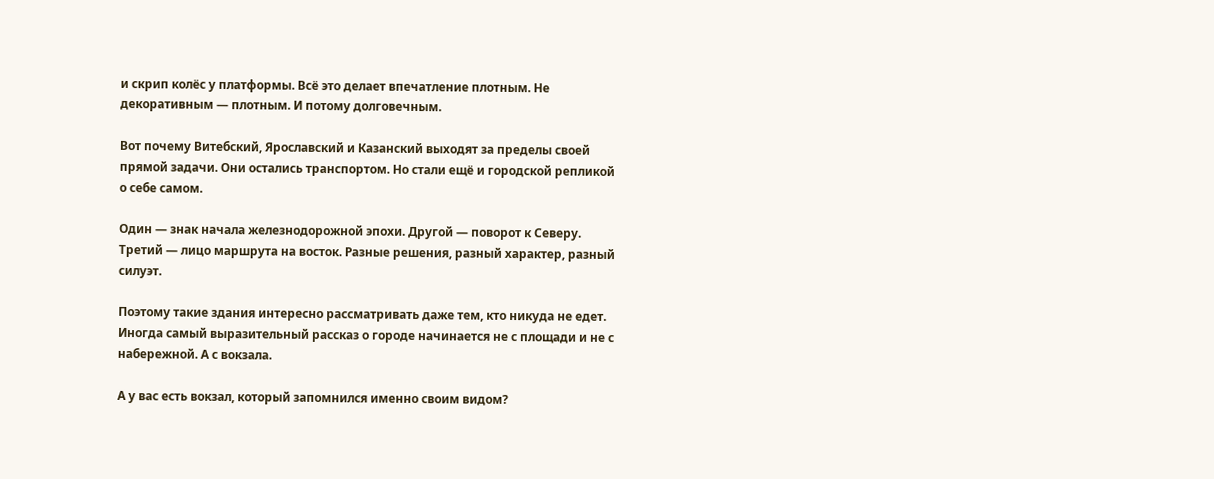и скрип колёс у платформы. Всё это делает впечатление плотным. Не декоративным — плотным. И потому долговечным.

Вот почему Витебский, Ярославский и Казанский выходят за пределы своей прямой задачи. Они остались транспортом. Но стали ещё и городской репликой о себе самом.

Один — знак начала железнодорожной эпохи. Другой — поворот к Северу. Третий — лицо маршрута на восток. Разные решения, разный характер, разный силуэт.

Поэтому такие здания интересно рассматривать даже тем, кто никуда не едет. Иногда самый выразительный рассказ о городе начинается не с площади и не с набережной. А с вокзала.

А у вас есть вокзал, который запомнился именно своим видом?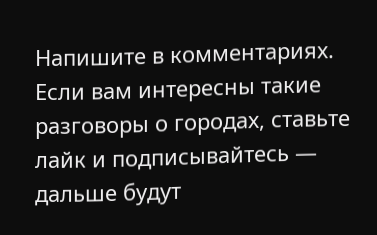Напишите в комментариях. Если вам интересны такие разговоры о городах, ставьте лайк и подписывайтесь — дальше будут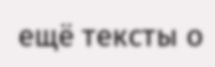ещё тексты о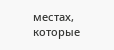местах, которые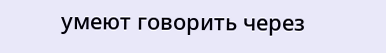умеют говорить через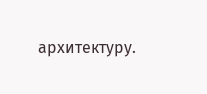архитектуру.